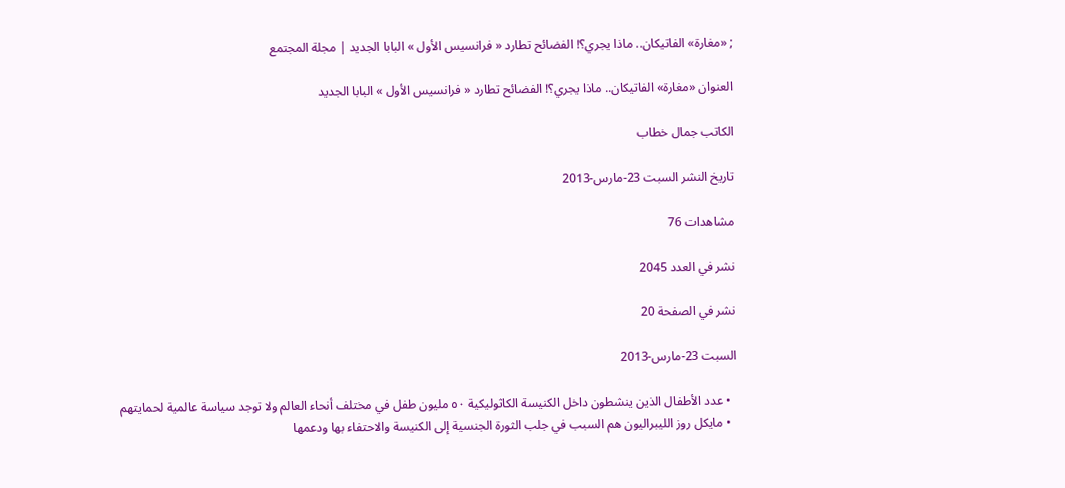; «مغارة» الفاتيكان.. ماذا يجري؟! الفضائح تطارد « فرانسيس الأول » البابا الجديد | مجلة المجتمع

العنوان «مغارة» الفاتيكان.. ماذا يجري؟! الفضائح تطارد « فرانسيس الأول » البابا الجديد

الكاتب جمال خطاب

تاريخ النشر السبت 23-مارس-2013

مشاهدات 76

نشر في العدد 2045

نشر في الصفحة 20

السبت 23-مارس-2013

  • عدد الأطفال الذين ينشطون داخل الكنيسة الكاثوليكية ٥٠ مليون طفل في مختلف أنحاء العالم ولا توجد سياسة عالمية لحمايتهم
  • مایکل روز الليبراليون هم السبب في جلب الثورة الجنسية إلى الكنيسة والاحتفاء بها ودعمها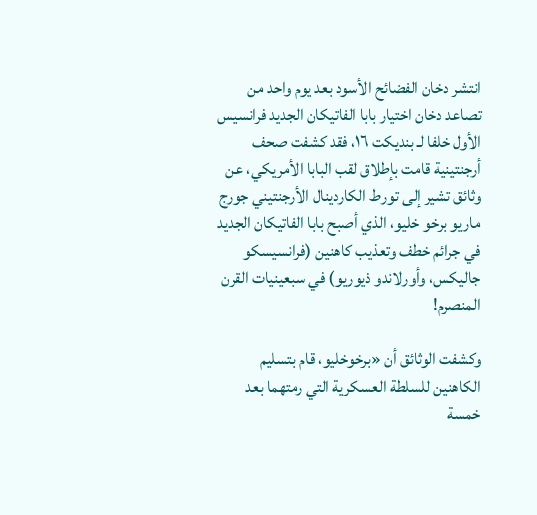انتشر دخان الفضائح الأسود بعد يوم واحد من تصاعد دخان اختيار بابا الفاتيكان الجديد فرانسيس الأول خلفا لـ بنديكت ١٦، فقد كشفت صحف أرجنتينية قامت بإطلاق لقب البابا الأمريكي، عن وثائق تشير إلى تورط الكاردينال الأرجنتيني جورج ماریو برخو خليو، الذي أصبح بابا الفاتيكان الجديد في جرائم خطف وتعذيب كاهنين (فرانسيسكو جاليكس، وأورلاندو ذيوريو) في سبعينيات القرن المنصرم!

وكشفت الوثائق أن «برخوخليو، قام بتسليم الكاهنين للسلطة العسكرية التي رمتهما بعد خمسة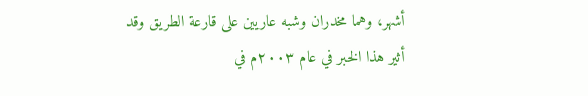أشهر، وهما مخدران وشبه عاريين على قارعة الطريق وقد أثير هذا الخبر في عام ۲۰۰۳م في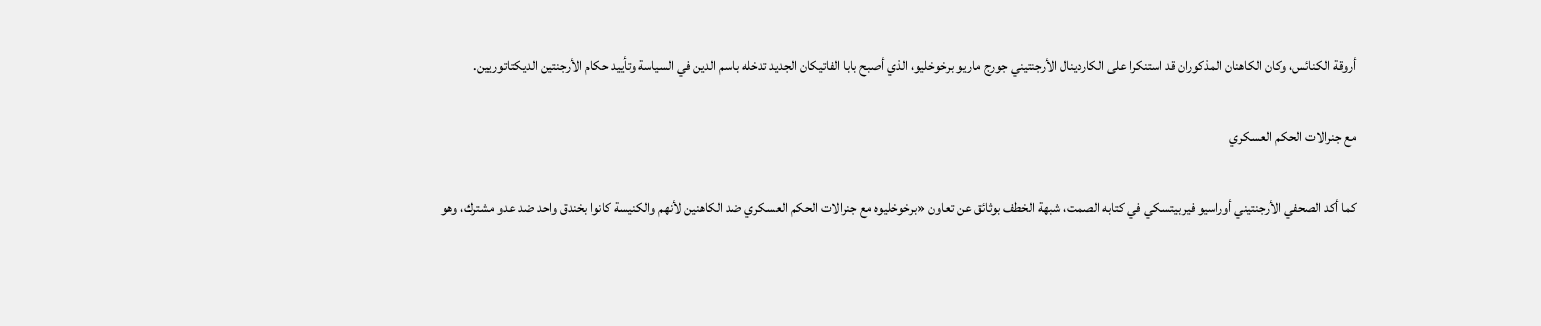أروقة الكنائس، وكان الكاهنان المذكوران قد استنكرا على الكاردينال الأرجنتيني جورج ماريو برخوخليو، الذي أصبح بابا الفاتيكان الجديد تدخله باسم الدين في السياسة وتأييد حكام الأرجنتين الديكتاتوريين.

مع جنرالات الحكم العسكري

كما أكد الصحفي الأرجنتيني أوراسيو فيربيتسكي في كتابه الصمت، شبهة الخطف بوثائق عن تعاون «برخوخليوه مع جنرالات الحكم العسكري ضد الكاهنين لأنهم والكنيسة كانوا بخندق واحد ضد عدو مشترك، وهو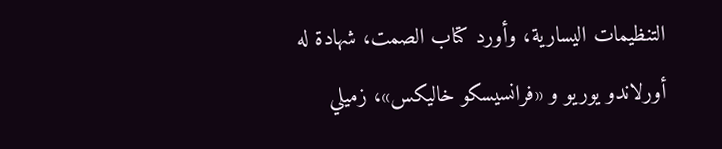التنظيمات اليسارية، وأورد كتاب الصمت، شهادة له أورلاندو يوريو و «فرانسيسكو خاليكس»، زميلي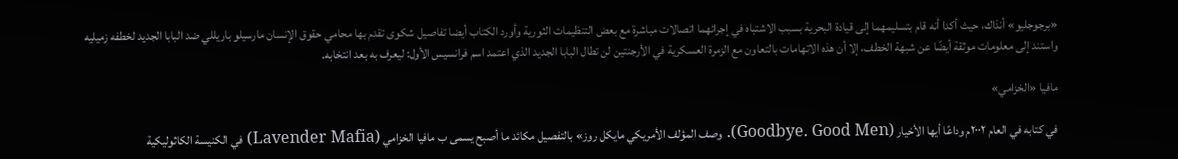«برجوجليو» أنذاك، حيث أكدا أنه قام بتسليمهما إلى قيادة البحرية بسبب الاشتباه في إجرائهما اتصالات مباشرة مع بعض التنظيمات الثورية وأورد الكتاب أيضا تفاصيل شكوى تقدم بها محامي حقوق الإنسان مارسيلو باريللي ضد البابا الجديد لخطفه زميليه واستند إلى معلومات موثقة أيضًا عن شبهة الخطف، إلا أن هذه الاتهامات بالتعاون مع الزمرة العسكرية في الأرجنتين لن تطال البابا الجديد الذي اعتمد اسم فرانسيس الأول: ليعرف به بعد انتخابه.

مافيا «الخزامي»

في كتابه في العام ٢٠٠٢م وداعًا أيها الأخيار (Goodbye. Good Men). وصف المؤلف الأمريكي مايكل روز» بالتفصيل مكائد ما أصبح يسمى ب مافيا الخزامي (Lavender Mafia) في الكنيسة الكاثوليكية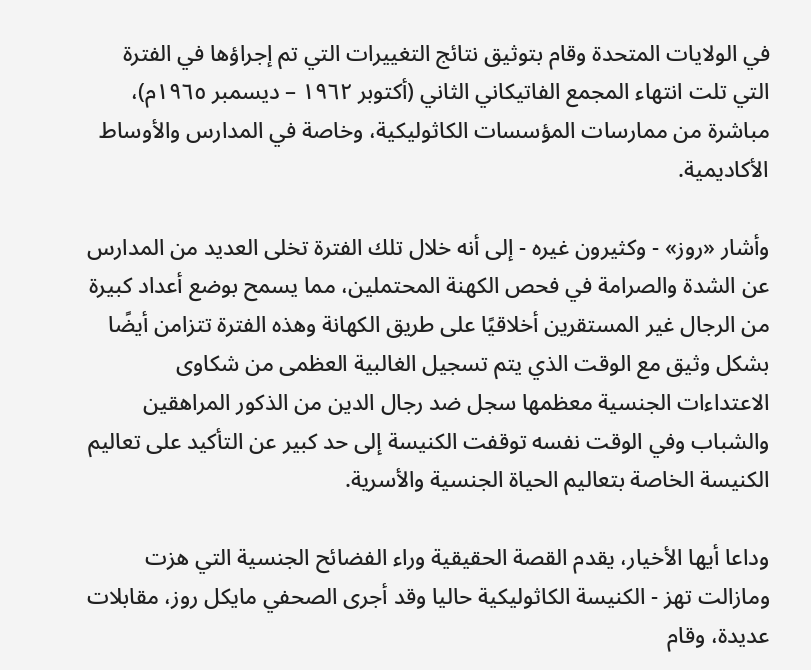في الولايات المتحدة وقام بتوثيق نتائج التغييرات التي تم إجراؤها في الفترة التي تلت انتهاء المجمع الفاتيكاني الثاني (أكتوبر ١٩٦٢ – ديسمبر ١٩٦٥م)، مباشرة من ممارسات المؤسسات الكاثوليكية، وخاصة في المدارس والأوساط الأكاديمية.

وأشار «روز» - وكثيرون غيره - إلى أنه خلال تلك الفترة تخلى العديد من المدارس عن الشدة والصرامة في فحص الكهنة المحتملين، مما يسمح بوضع أعداد كبيرة من الرجال غير المستقرين أخلاقيًا على طريق الكهانة وهذه الفترة تتزامن أيضًا بشكل وثيق مع الوقت الذي يتم تسجيل الغالبية العظمى من شكاوى الاعتداءات الجنسية معظمها سجل ضد رجال الدين من الذكور المراهقين والشباب وفي الوقت نفسه توقفت الكنيسة إلى حد كبير عن التأكيد على تعاليم الكنيسة الخاصة بتعاليم الحياة الجنسية والأسرية.

وداعا أيها الأخيار، يقدم القصة الحقيقية وراء الفضائح الجنسية التي هزت ومازالت تهز - الكنيسة الكاثوليكية حاليا وقد أجرى الصحفي مايكل روز، مقابلات عديدة، وقام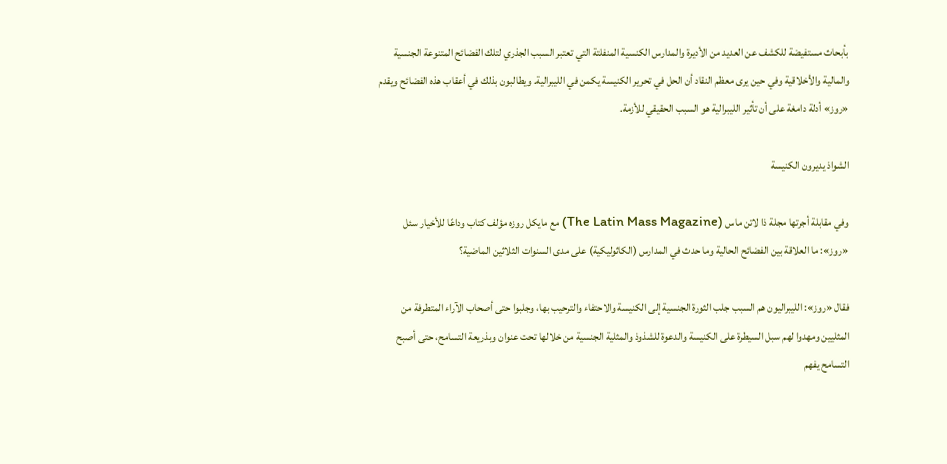بأبحاث مستفيضة للكشف عن العديد من الأديرة والمدارس الكنسية المنفلتة التي تعتبر السبب الجذري لتلك الفضائح المتنوعة الجنسية والمالية والأخلاقية وفي حين يرى معظم النقاد أن الحل في تحرير الكنيسة يكمن في الليبرالية. ويطالبون بذلك في أعقاب هذه الفضائح ويقدم «روز» أدلة دامغة على أن تأثير الليبرالية هو السبب الحقيقي للأزمة.

الشواذ يديرون الكنيسة

وفي مقابلة أجرتها مجلة ذا لاتن ماس (The Latin Mass Magazine) مع مايكل روزه مؤلف كتاب وداعًا للأخيار سئل «روز»: ما العلاقة بين الفضائح الحالية وما حدث في المدارس (الكاثوليكية) على مدى السنوات الثلاثين الماضية؟

فقال «روز»: الليبراليون هم السبب جلب الثورة الجنسية إلى الكنيسة والاحتفاء والترحيب بها، وجلبوا حتى أصحاب الآراء المتطرفة من المثليين ومهدوا لهم سبل السيطرة على الكنيسة والدعوة للشذوذ والمثلية الجنسية من خلالها تحت عنوان وبذريعة التسامح، حتى أصبح التسامح يفهم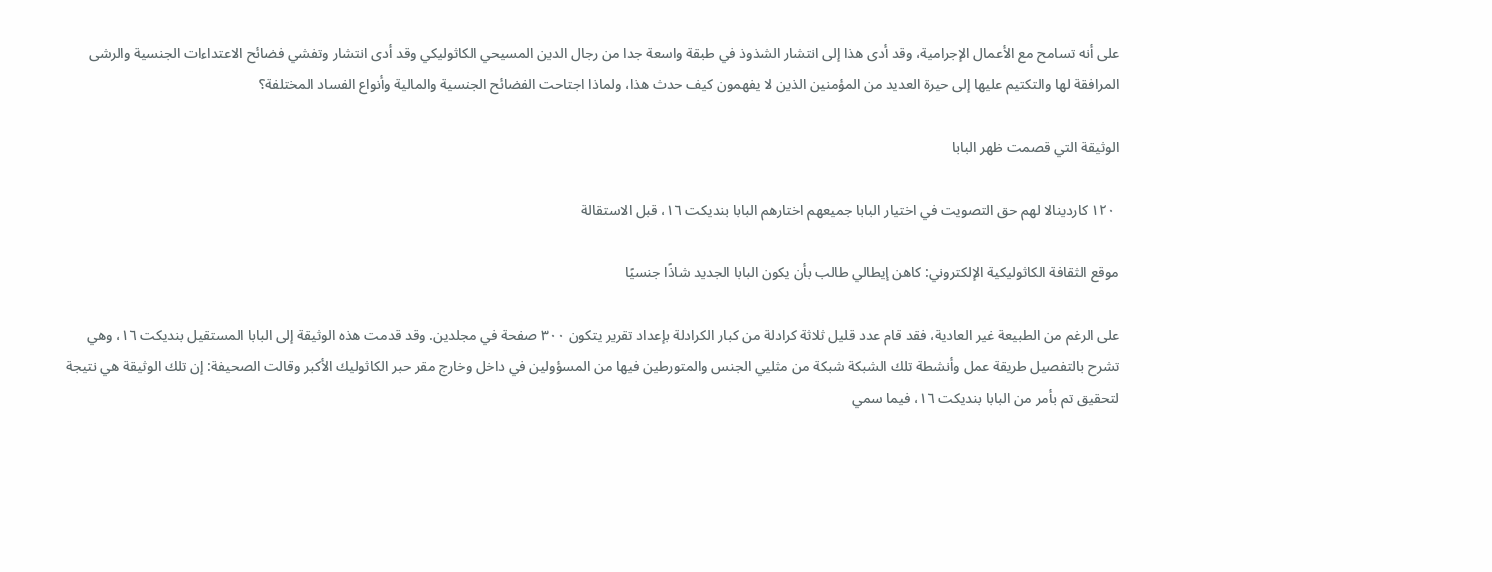على أنه تسامح مع الأعمال الإجرامية، وقد أدى هذا إلى انتشار الشذوذ في طبقة واسعة جدا من رجال الدين المسيحي الكاثوليكي وقد أدى انتشار وتفشي فضائح الاعتداءات الجنسية والرشى المرافقة لها والتكتيم عليها إلى حيرة العديد من المؤمنين الذين لا يفهمون كيف حدث هذا، ولماذا اجتاحت الفضائح الجنسية والمالية وأنواع الفساد المختلفة؟

الوثيقة التي قصمت ظهر البابا

 ۱۲۰ کاردينالا لهم حق التصويت في اختيار البابا جميعهم اختارهم البابا بنديكت ١٦، قبل الاستقالة

موقع الثقافة الكاثوليكية الإلكتروني: كاهن إيطالي طالب بأن يكون البابا الجديد شاذًا جنسيًا

على الرغم من الطبيعة غير العادية، فقد قام عدد قليل ثلاثة كرادلة من كبار الكرادلة بإعداد تقرير يتكون ٣٠٠ صفحة في مجلدين. وقد قدمت هذه الوثيقة إلى البابا المستقيل بنديكت ١٦، وهي تشرح بالتفصيل طريقة عمل وأنشطة تلك الشبكة شبكة من مثليي الجنس والمتورطين فيها من المسؤولين في داخل وخارج مقر حبر الكاثوليك الأكبر وقالت الصحيفة: إن تلك الوثيقة هي نتيجة لتحقيق تم بأمر من البابا بنديكت ١٦، فيما سمي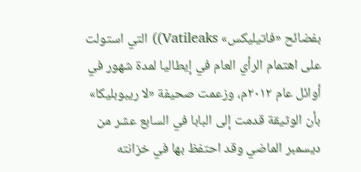بفضائح «فاتيليكس» Vatileaks)) التي استولت على اهتمام الرأي العام في إيطاليا لمدة شهور في أوائل عام ۲۰۱۲م، وزعمت صحيفة «لا ريبوبليكا» بأن الوثيقة قدمت إلى البابا في السابع عشر من ديسمبر الماضي وقد احتفظ بها في خزانته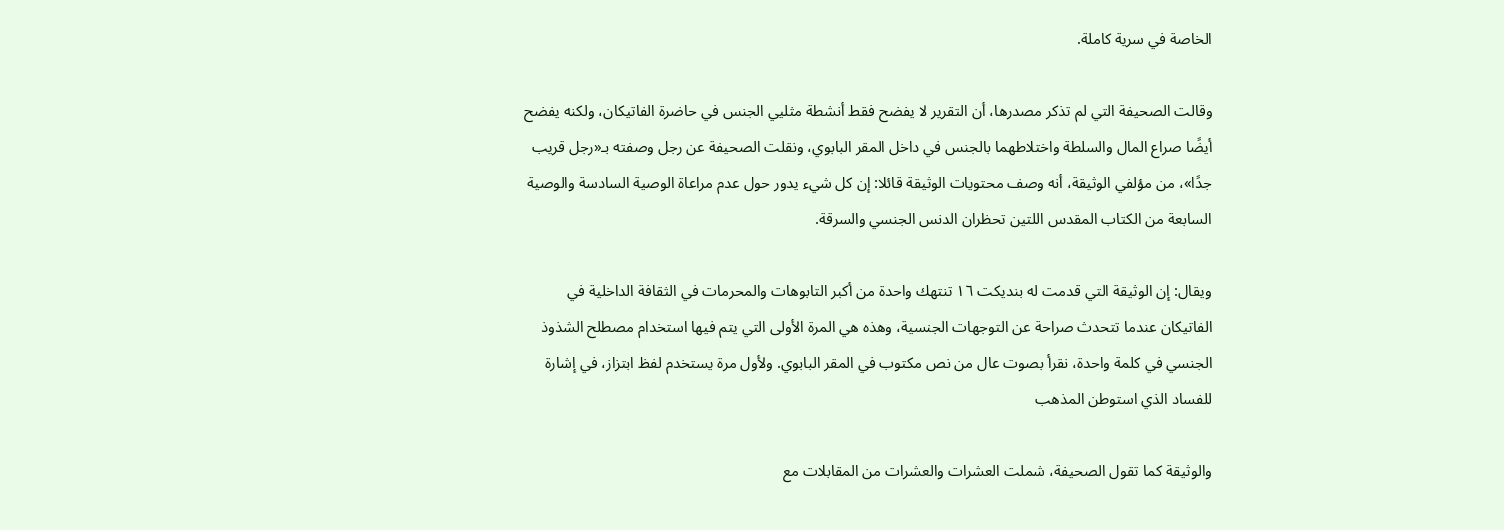الخاصة في سرية كاملة.

وقالت الصحيفة التي لم تذكر مصدرها، أن التقرير لا يفضح فقط أنشطة مثليي الجنس في حاضرة الفاتيكان، ولكنه يفضح أيضًا صراع المال والسلطة واختلاطهما بالجنس في داخل المقر البابوي، ونقلت الصحيفة عن رجل وصفته بـ«رجل قريب جدًا»، من مؤلفي الوثيقة، أنه وصف محتويات الوثيقة قائلا: إن كل شيء يدور حول عدم مراعاة الوصية السادسة والوصية السابعة من الكتاب المقدس اللتين تحظران الدنس الجنسي والسرقة.

ويقال: إن الوثيقة التي قدمت له بنديكت ١٦ تنتهك واحدة من أكبر التابوهات والمحرمات في الثقافة الداخلية في الفاتيكان عندما تتحدث صراحة عن التوجهات الجنسية، وهذه هي المرة الأولى التي يتم فيها استخدام مصطلح الشذوذ الجنسي في كلمة واحدة، نقرأ بصوت عال من نص مكتوب في المقر البابوي. ولأول مرة يستخدم لفظ ابتزاز، في إشارة للفساد الذي استوطن المذهب

والوثيقة كما تقول الصحيفة، شملت العشرات والعشرات من المقابلات مع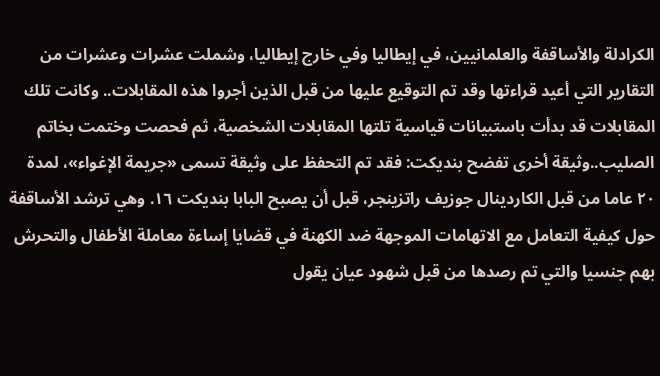الكرادلة والأساقفة والعلمانيين، في إيطاليا وفي خارج إيطاليا، وشملت عشرات وعشرات من التقارير التي أعيد قراءتها وقد تم التوقيع عليها من قبل الذين أجروا هذه المقابلات.. وكانت تلك المقابلات قد بدأت باستبيانات قياسية تلتها المقابلات الشخصية، ثم فحصت وختمت بخاتم الصليب..وثيقة أخرى تفضح بنديكت: فقد تم التحفظ على وثيقة تسمى «جريمة الإغواء»، لمدة ٢٠ عاما من قبل الكاردينال جوزيف راتزينجر، قبل أن يصبح البابا بنديكت ١٦. وهي ترشد الأساقفة حول كيفية التعامل مع الاتهامات الموجهة ضد الكهنة في قضايا إساءة معاملة الأطفال والتحرش بهم جنسيا والتي تم رصدها من قبل شهود عيان يقول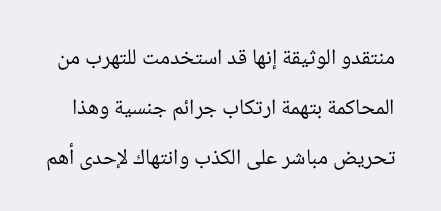منتقدو الوثيقة إنها قد استخدمت للتهرب من المحاكمة بتهمة ارتكاب جرائم جنسية وهذا تحريض مباشر على الكذب وانتهاك لإحدى أهم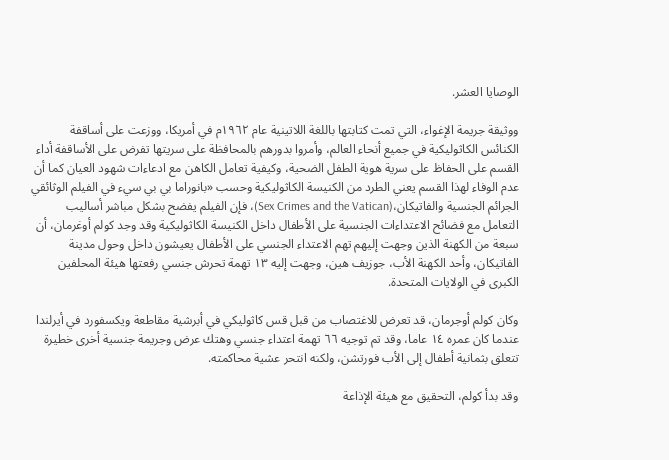الوصايا العشر.

ووثيقة جريمة الإغواء، التي تمت كتابتها باللغة اللاتينية عام ١٩٦٢م في أمريكا، ووزعت على أساقفة الكنائس الكاثوليكية في جميع أنحاء العالم، وأمروا بدورهم بالمحافظة على سريتها تفرض على الأساقفة أداء القسم على الحفاظ على سرية هوية الطفل الضحية، وكيفية تعامل الكاهن مع ادعاءات شهود العيان كما أن عدم الوفاء لهذا القسم يعني الطرد من الكنيسة الكاثوليكية وحسب «بانوراما بي بي سيء في الفيلم الوثائقي الجرائم الجنسية والفاتيكان،(Sex Crimes and the Vatican)، فإن الفيلم يفضح بشكل مباشر أساليب التعامل مع فضائح الاعتداءات الجنسية على الأطفال داخل الكنيسة الكاثوليكية وقد وجد كولم أوغرمان، أن سبعة من الكهنة الذين وجهت إليهم تهم الاعتداء الجنسي على الأطفال يعيشون داخل وحول مدينة الفاتيكان، وأحد الكهنة الأب، جوزيف هين، وجهت إليه ۱۳ تهمة تحرش جنسي رفعتها هيئة المحلفين الكبرى في الولايات المتحدة.

وكان كولم أوجرمان، قد تعرض للاغتصاب من قبل قس كاثوليكي في أبرشية مقاطعة ويكسفورد في أيرلندا عندما كان عمره ١٤ عاما، وقد تم توجيه ٦٦ تهمة اعتداء جنسي وهتك عرض وجريمة جنسية أخرى خطيرة تتعلق بثمانية أطفال إلى الأب فورتشن، ولكنه انتحر عشية محاكمته.

وقد بدأ كولم، التحقيق مع هيئة الإذاعة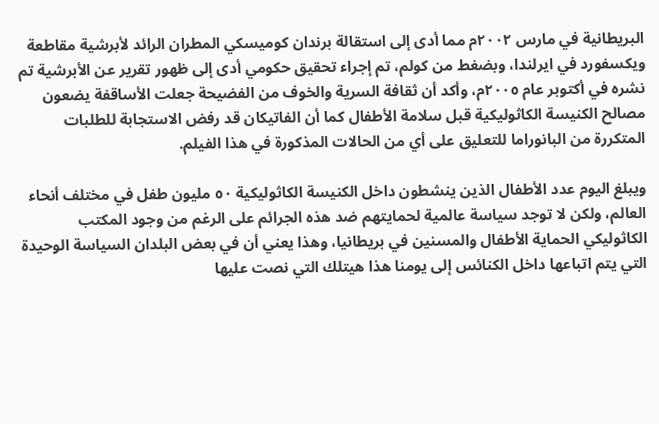البريطانية في مارس ۲۰۰۲م مما أدى إلى استقالة برندان كوميسكي المطران الرائد لأبرشية مقاطعة ويكسفورد في ايرلندا، وبضغط من كولم، تم إجراء تحقيق حكومي أدى إلى ظهور تقرير عن الأبرشية تم نشره في أكتوبر عام ٢٠٠٥م، وأكد أن ثقافة السرية والخوف من الفضيحة جعلت الأساقفة يضعون مصالح الكنيسة الكاثوليكية قبل سلامة الأطفال كما أن الفاتيكان قد رفض الاستجابة للطلبات المتكررة من البانوراما للتعليق على أي من الحالات المذكورة في هذا الفيلم.

ويبلغ اليوم عدد الأطفال الذين ينشطون داخل الكنيسة الكاثوليكية ٥٠ مليون طفل في مختلف أنحاء العالم، ولكن لا توجد سياسة عالمية لحمايتهم ضد هذه الجرائم على الرغم من وجود المكتب الكاثوليكي الحماية الأطفال والمسنين في بريطانيا، وهذا يعني أن في بعض البلدان السياسة الوحيدة التي يتم اتباعها داخل الكنائس إلى يومنا هذا هيتلك التي نصت عليها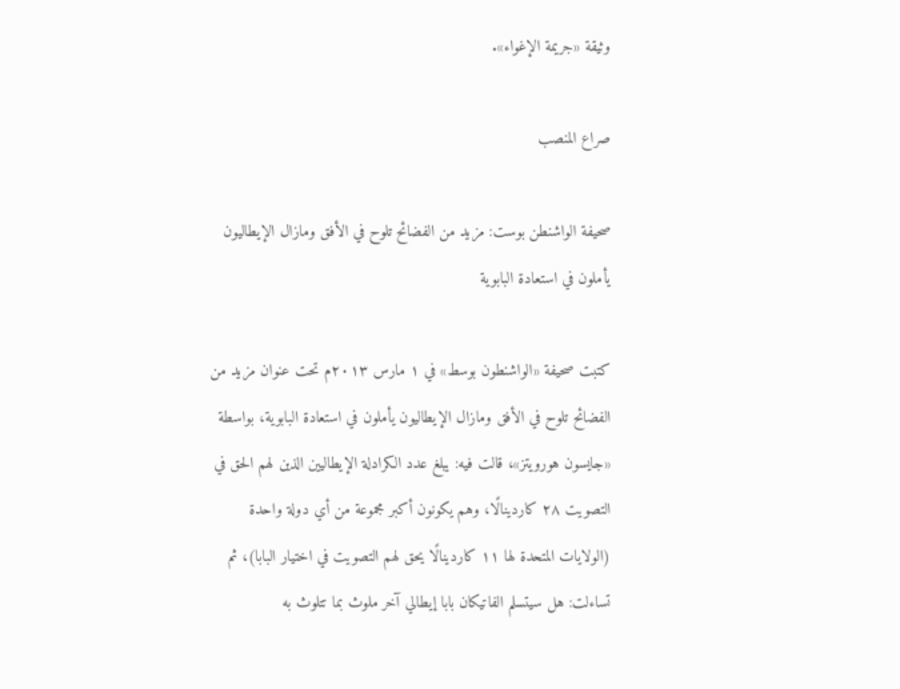وثيقة «جريمة الإغواء».

صراع المنصب

صحيفة الواشنطن بوست: مزيد من الفضائح تلوح في الأفق ومازال الإيطاليون يأملون في استعادة البابوية

كتبت صحيفة «الواشنطون بوسط» في ۱ مارس ۲۰۱۳م تحت عنوان مزيد من الفضائح تلوح في الأفق ومازال الإيطاليون يأملون في استعادة البابوية، بواسطة «جايسون هورويتز»، قالت فيه: يبلغ عدد الكرادلة الإيطاليين الذين لهم الحق في التصويت ۲۸ كاردينالًا، وهم يكونون أكبر مجموعة من أي دولة واحدة (الولايات المتحدة لها ۱۱ كاردينالًا يحق لهم التصويت في اختيار البابا)، ثم تساءلت: هل سيتسلم الفاتيكان بابا إيطالي آخر ملوث بما تتلوث به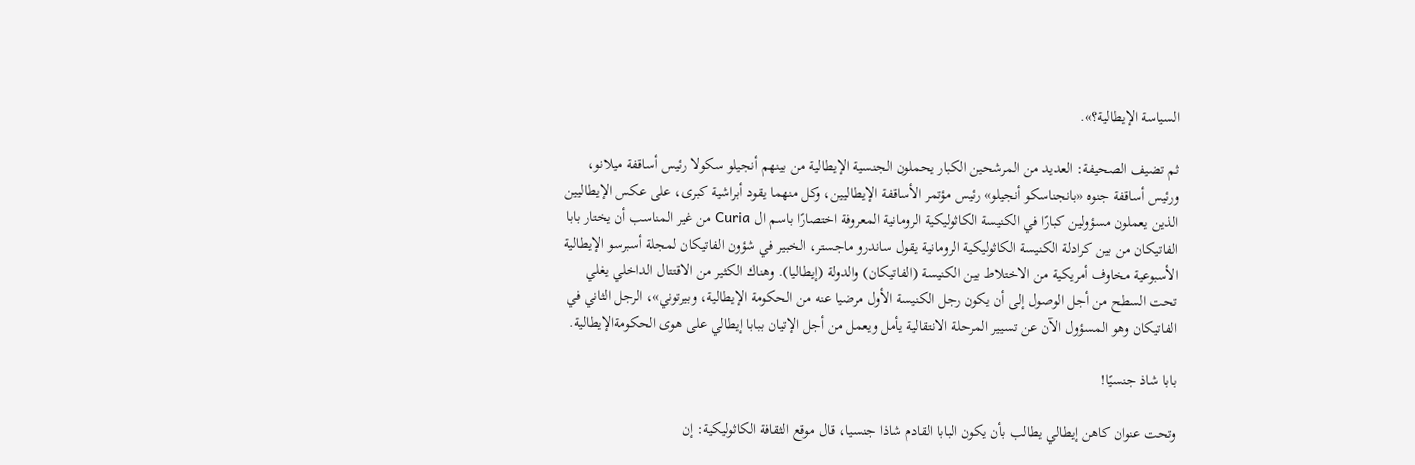السياسة الإيطالية؟».

ثم تضيف الصحيفة: العديد من المرشحين الكبار يحملون الجنسية الإيطالية من بينهم أنجيلو سكولا رئيس أساقفة ميلانو، ورئيس أساقفة جنوه «بانجناسكو أنجيلو» رئيس مؤتمر الأساقفة الإيطاليين، وكل منهما يقود أبراشية كبرى، على عكس الإيطاليين الذين يعملون مسؤولين كبارًا في الكنيسة الكاثوليكية الرومانية المعروفة اختصارًا باسم ال Curia من غير المناسب أن يختار بابا الفاتيكان من بين كرادلة الكنيسة الكاثوليكية الرومانية يقول ساندرو ماجستر، الخبير في شؤون الفاتيكان لمجلة أسبرسو الإيطالية الأسبوعية مخاوف أمريكية من الاختلاط بين الكنيسة (الفاتيكان) والدولة (إيطاليا). وهناك الكثير من الاقتتال الداخلي يغلي تحت السطح من أجل الوصول إلى أن يكون رجل الكنيسة الأول مرضيا عنه من الحكومة الإيطالية، وبيرتوني»، الرجل الثاني في الفاتيكان وهو المسؤول الآن عن تسيير المرحلة الانتقالية يأمل ويعمل من أجل الإتيان ببابا إيطالي على هوى الحكومةالإيطالية.

بابا شاذ جنسيًا!

وتحت عنوان كاهن إيطالي يطالب بأن يكون البابا القادم شاذا جنسيا، قال موقع الثقافة الكاثوليكية: إن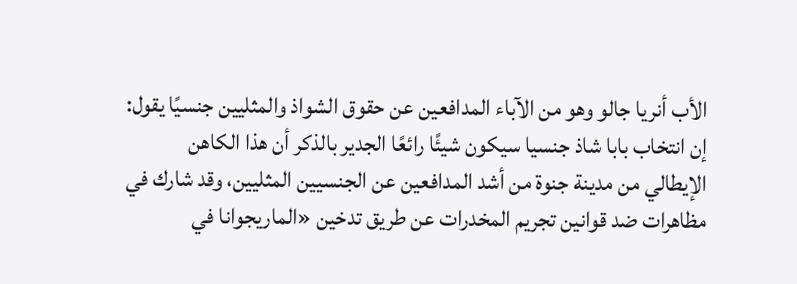الأب أنريا جالو وهو من الآباء المدافعين عن حقوق الشواذ والمثليين جنسيًا يقول: إن انتخاب بابا شاذ جنسيا سيكون شيئًا رائعًا الجدير بالذكر أن هذا الكاهن الإيطالي من مدينة جنوة من أشد المدافعين عن الجنسيين المثليين، وقد شارك في مظاهرات ضد قوانين تجريم المخدرات عن طريق تدخين «الماريجوانا في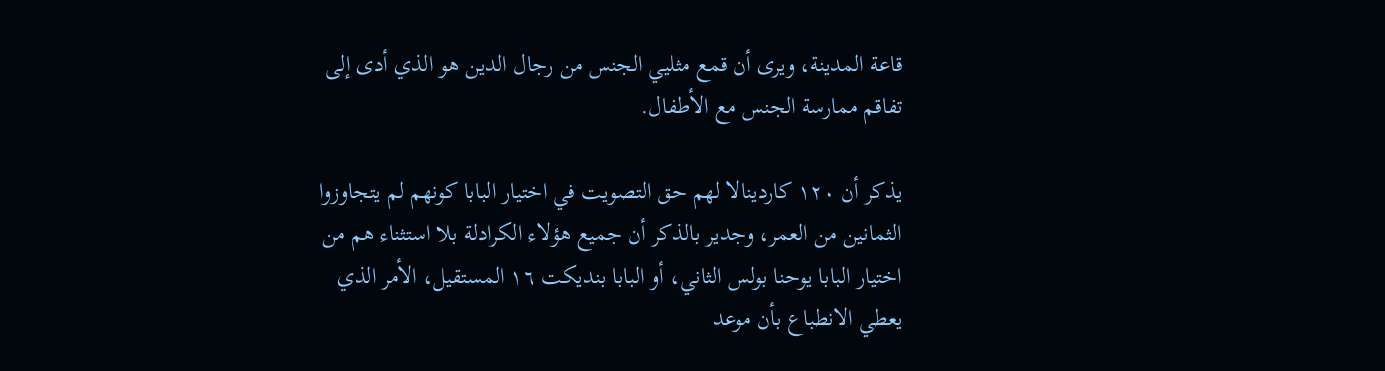قاعة المدينة، ويرى أن قمع مثليي الجنس من رجال الدين هو الذي أدى إلى تفاقم ممارسة الجنس مع الأطفال.

يذكر أن ۱۲۰ كاردينالا لهم حق التصويت في اختيار البابا كونهم لم يتجاوزوا الثمانين من العمر، وجدير بالذكر أن جميع هؤلاء الكرادلة بلا استثناء هم من اختيار البابا يوحنا بولس الثاني، أو البابا بنديكت ١٦ المستقيل، الأمر الذي يعطي الانطباع بأن موعد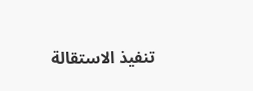تنفيذ الاستقالة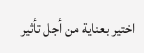اختير بعناية من أجل تأثير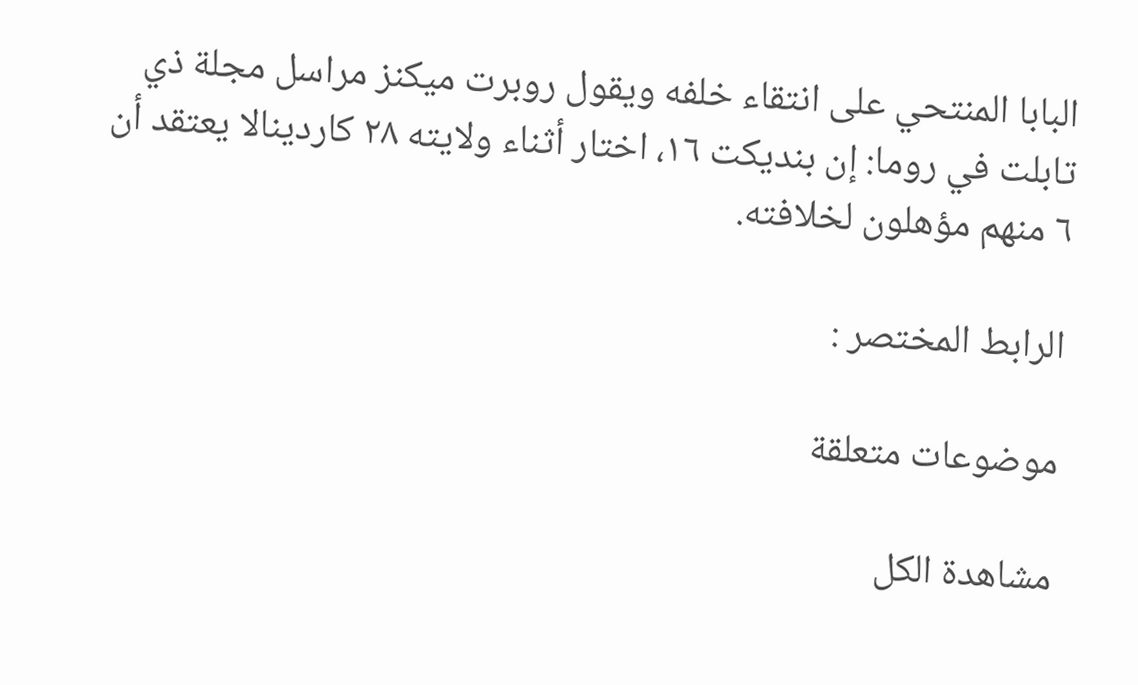البابا المنتحي على انتقاء خلفه ويقول روبرت ميكنز مراسل مجلة ذي تابلت في روما: إن بنديكت ١٦، اختار أثناء ولايته ۲۸ كاردينالا يعتقد أن ٦ منهم مؤهلون لخلافته.

الرابط المختصر :

موضوعات متعلقة

مشاهدة الكل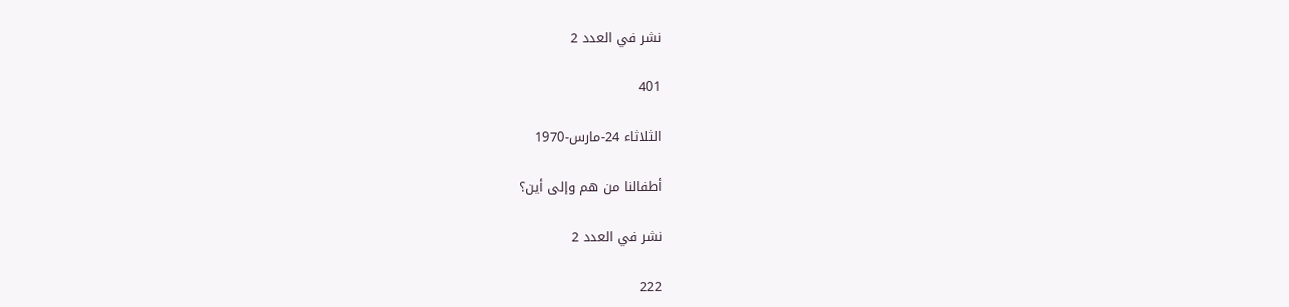نشر في العدد 2

401

الثلاثاء 24-مارس-1970

أطفالنا من هم وإلى أين؟

نشر في العدد 2

222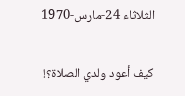الثلاثاء 24-مارس-1970

كيف أعود ولدي الصلاة؟!